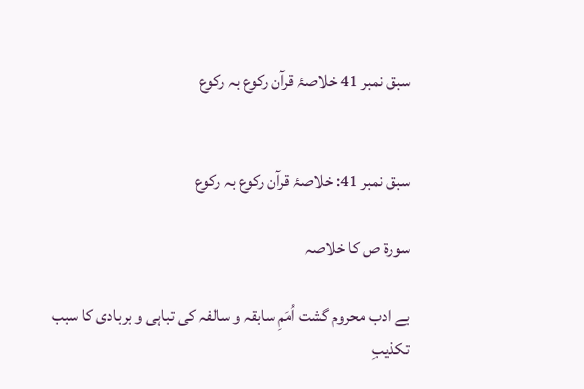سبق نمبر 41 خلاصۂ قرآن رکوع بہ رکوع


سبق نمبر 41: خلاصۂ قرآن رکوع بہ رکوع

سورۃ ص کا خلاصہ

بے ادب محروم گشت اُمَمِ سابقہ و سالفہ کی تباہی و بربادی کا سبب تکذیبِ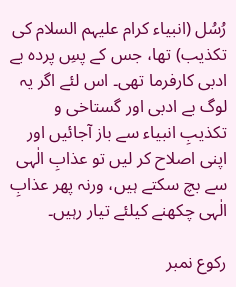رُسُل (انبیاء کرام علیہم السلام کی تکذیب) تھا، جس کے پسِ پردہ بے ادبی کارفرما تھی۔ اس لئے اگر یہ لوگ بے ادبی اور گستاخی و تکذیبِ انبیاء سے باز آجائیں اور اپنی اصلاح کر لیں تو عذابِ الٰہی سے بچ سکتے ہیں، ورنہ پھر عذابِ الٰہی چکھنے کیلئے تیار رہیں۔

رکوع نمبر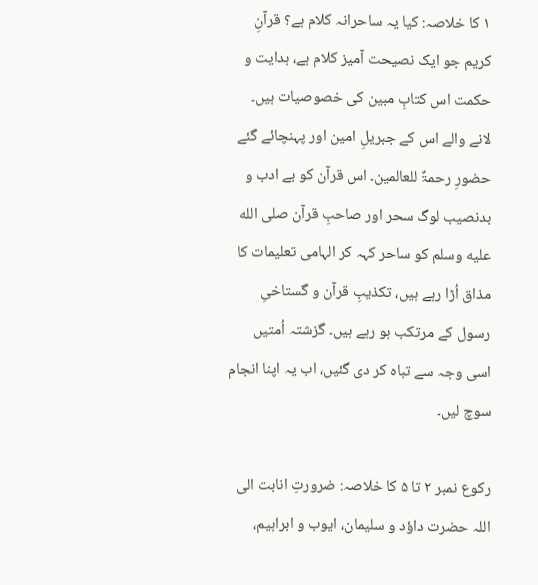۱ کا خلاصہ: کیا یہ ساحرانہ کلام ہے؟ قرآنِ کریم جو ایک نصیحت آمیز کلام ہے، ہدایت و حکمت اس کتابِ مبین کی خصوصیات ہیں۔ لانے والے اس کے جبریلِ امین اور پہنچائے گئے حضورِ رحمۃٌ للعالمین۔ اس قرآن کو بے ادب و بدنصیب لوگ سحر اور صاحبِ قرآن صلى الله عليه وسلم کو ساحر کہہ کر الہامی تعلیمات کا مذاق اُڑا رہے ہیں، تکذیبِ قرآن و گستاخیِ رسول کے مرتکب ہو رہے ہیں۔ گزشتہ اُمتیں اسی وجہ سے تباہ کر دی گئیں، اب یہ اپنا انجام سوچ لیں۔

رکوع نمبر ۲ تا ۵ کا خلاصہ: ضرورتِ انابت الی اللہ حضرت داؤد و سلیمان، ایوب و ابراہیم،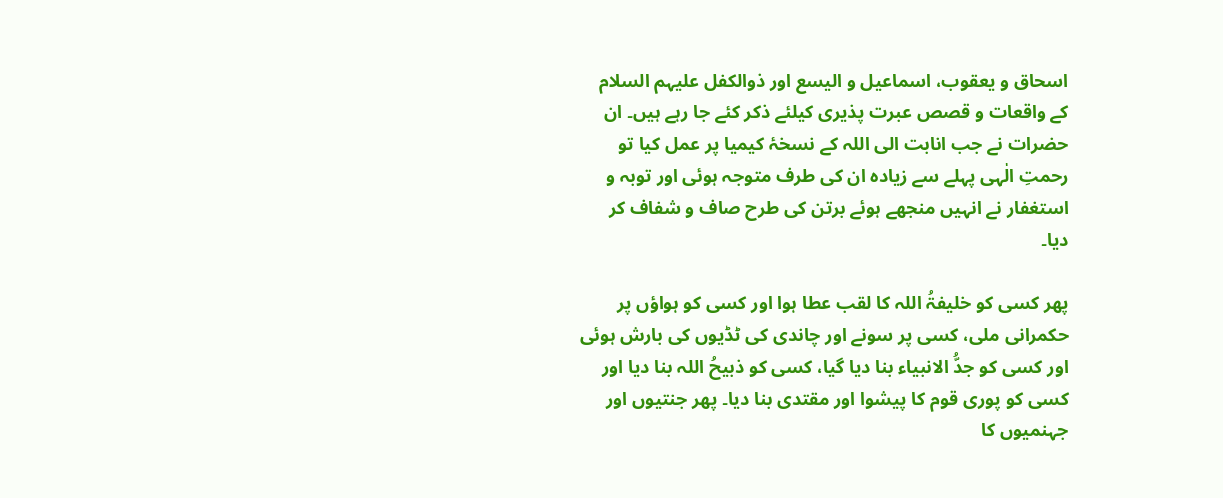اسحاق و یعقوب، اسماعیل و الیسع اور ذوالکفل علیہم السلام کے واقعات و قصص عبرت پذیری کیلئے ذکر کئے جا رہے ہیں۔ ان حضرات نے جب انابت الی اللہ کے نسخۂ کیمیا پر عمل کیا تو رحمتِ الٰہی پہلے سے زیادہ ان کی طرف متوجہ ہوئی اور توبہ و استغفار نے انہیں منجھے ہوئے برتن کی طرح صاف و شفاف کر دیا۔

پھر کسی کو خلیفۃُ اللہ کا لقب عطا ہوا اور کسی کو ہواؤں پر حکمرانی ملی، کسی پر سونے اور چاندی کی ٹڈیوں کی بارش ہوئی اور کسی کو جدُّ الانبیاء بنا دیا گیا، کسی کو ذبیحُ اللہ بنا دیا اور کسی کو پوری قوم کا پیشوا اور مقتدی بنا دیا۔ پھر جنتیوں اور جہنمیوں کا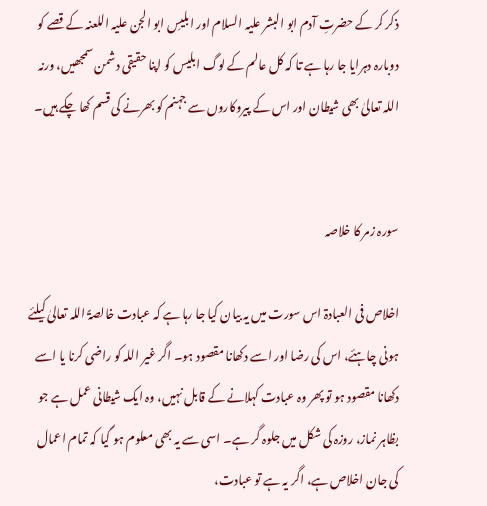ذکر کر کے حضرتِ آدم ابو البشر علیہ السلام اور ابلیسِ ابو الجن علیہ اللعنہ کے قصے کو دوبارہ دہرایا جا رہا ہے تا کہ کل عالم کے لوگ ابلیس کو اپنا حقیقی دشمن سمجھیں، ورنہ اللہ تعالیٰ بھی شیطان اور اس کے پیروکاروں سے جہنم کو بھرنے کی قسم کھا چکے ہیں۔


سورہ زمر کا خلاصہ

اخلاص فی العبادۃ اس سورت میں یہ بیان کیا جا رہا ہے کہ عبادت خالصۃً اللہ تعالیٰ کیلئے ہونی چاہئے، اس کی رضا اور اسے دکھانا مقصود ہو۔ اگر غیر اللہ کو راضی کرنا یا اسے دکھانا مقصود ہو تو پھر وہ عبادت کہلانے کے قابل نہیں، وہ ایک شیطانی عمل ہے جو بظاہر نماز، روزہ کی شکل میں جلوہ گر ہے۔ اسی سے یہ بھی معلوم ہو گیا کہ تمام اعمال کی جان اخلاص ہے، اگر یہ ہے تو عبادت،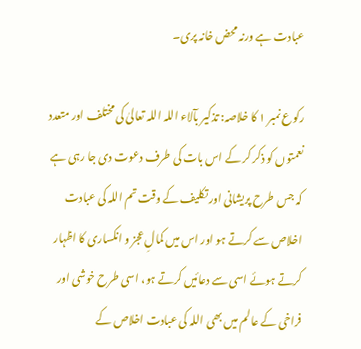عبادت ہے ورنہ محض خانہ پری۔

رکوع نمبر ۱ کا خلاصہ: تذکیر بآلاء اللہ اللہ تعالیٰ کی مختلف اور متعدد نعمتوں کو ذکر کر کے اس بات کی طرف دعوت دی جا رہی ہے کہ جس طرح پریشانی اور تکلیف کے وقت تم اللہ کی عبادت اخلاص سے کرتے ہو اور اس میں کمالِ عجز و انکساری کا اظہار کرتے ہوئے اسی سے دعائیں کرتے ہو، اسی طرح خوشی اور فراخی کے عالم میں بھی اللہ کی عبادت اخلاص کے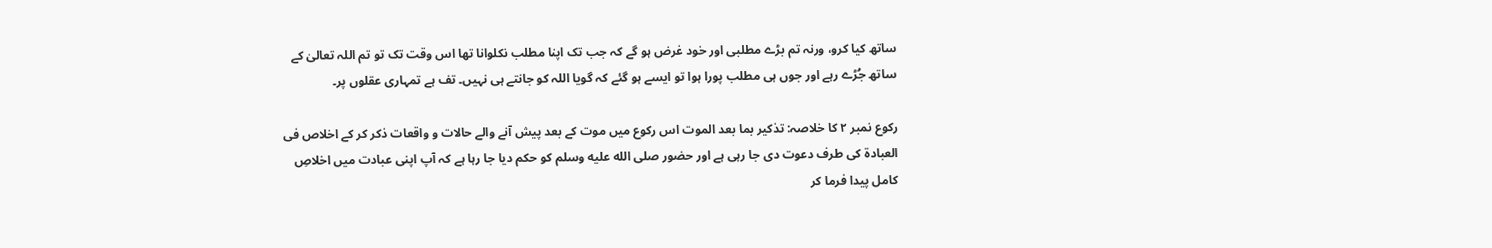ساتھ کیا کرو، ورنہ تم بڑے مطلبی اور خود غرض ہو گے کہ جب تک اپنا مطلب نکلوانا تھا اس وقت تک تو تم اللہ تعالیٰ کے ساتھ جُڑے رہے اور جوں ہی مطلب پورا ہوا تو ایسے ہو گئے کہ گویا اللہ کو جانتے ہی نہیں۔ تف ہے تمہاری عقلوں پر۔

رکوع نمبر ۲ کا خلاصہ: تذکیر بما بعد الموت اس رکوع میں موت کے بعد پیش آنے والے حالات و واقعات ذکر کر کے اخلاص فی العبادۃ کی طرف دعوت دی جا رہی ہے اور حضور صلى الله عليه وسلم کو حکم دیا جا رہا ہے کہ آپ اپنی عبادت میں اخلاصِ کامل پیدا فرما کر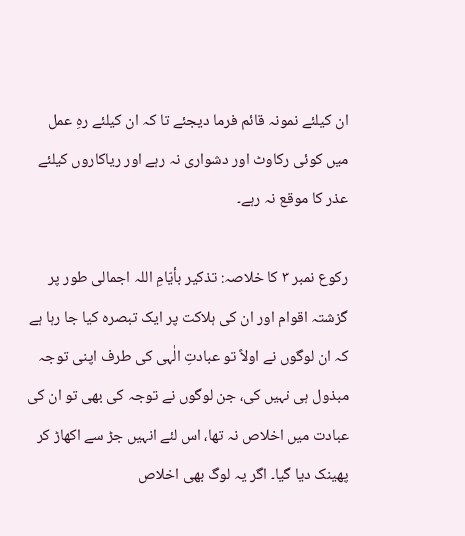ان کیلئے نمونہ قائم فرما دیجئے تا کہ ان کیلئے رہِ عمل میں کوئی رکاوٹ اور دشواری نہ رہے اور ریاکاروں کیلئے عذر کا موقع نہ رہے۔

رکوع نمبر ۳ کا خلاصہ: تذکیر بأیّامِ اللہ اجمالی طور پر گزشتہ اقوام اور ان کی ہلاکت پر ایک تبصرہ کیا جا رہا ہے کہ ان لوگوں نے اولاً تو عبادتِ الٰہی کی طرف اپنی توجہ مبذول ہی نہیں کی، جن لوگوں نے توجہ کی بھی تو ان کی عبادت میں اخلاص نہ تھا، اس لئے انہیں جڑ سے اکھاڑ کر پھینک دیا گیا۔ اگر یہ لوگ بھی اخلاص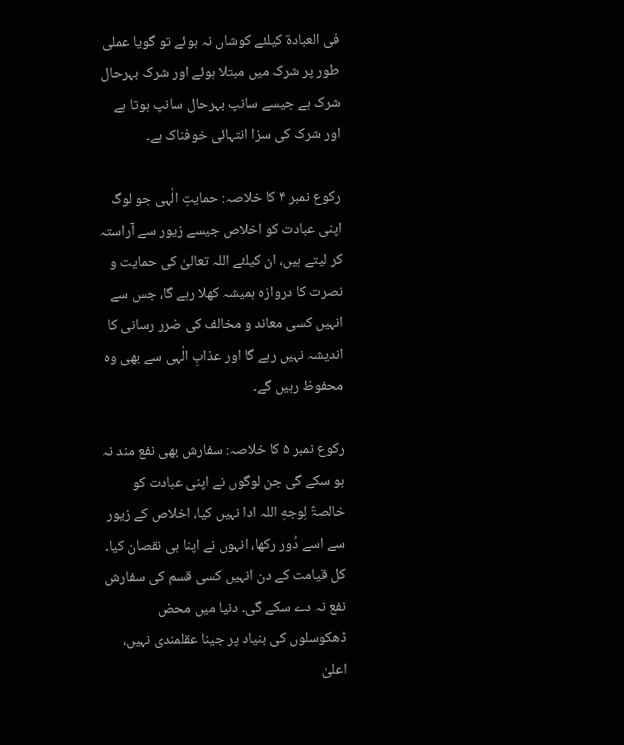فی العبادۃ کیلئے کوشاں نہ ہوئے تو گویا عملی طور پر شرک میں مبتلا ہوئے اور شرک بہرحال شرک ہے جیسے سانپ بہرحال سانپ ہوتا ہے اور شرک کی سزا انتہائی خوفناک ہے۔

رکوع نمبر ۴ کا خلاصہ: حمایتِ الٰہی جو لوگ اپنی عبادت کو اخلاص جیسے زیور سے آراستہ کر لیتے ہیں، ان کیلئے اللہ تعالیٰ کی حمایت و نصرت کا دروازہ ہمیشہ کھلا رہے گا، جس سے انہیں کسی معاند و مخالف کی ضرر رسانی کا اندیشہ نہیں رہے گا اور عذابِ الٰہی سے بھی وہ محفوظ رہیں گے۔

رکوع نمبر ۵ کا خلاصہ: سفارش بھی نفع مند نہ ہو سکے گی جن لوگوں نے اپنی عبادت کو خالصۃً لِوجهِ اللہ ادا نہیں کیا، اخلاص کے زیور سے اسے دُور رکھا، انہوں نے اپنا ہی نقصان کیا۔ کل قیامت کے دن انہیں کسی قسم کی سفارش نفع نہ دے سکے گی۔ دنیا میں محض ڈھکوسلوں کی بنیاد پر جینا عقلمندی نہیں، اعلیٰ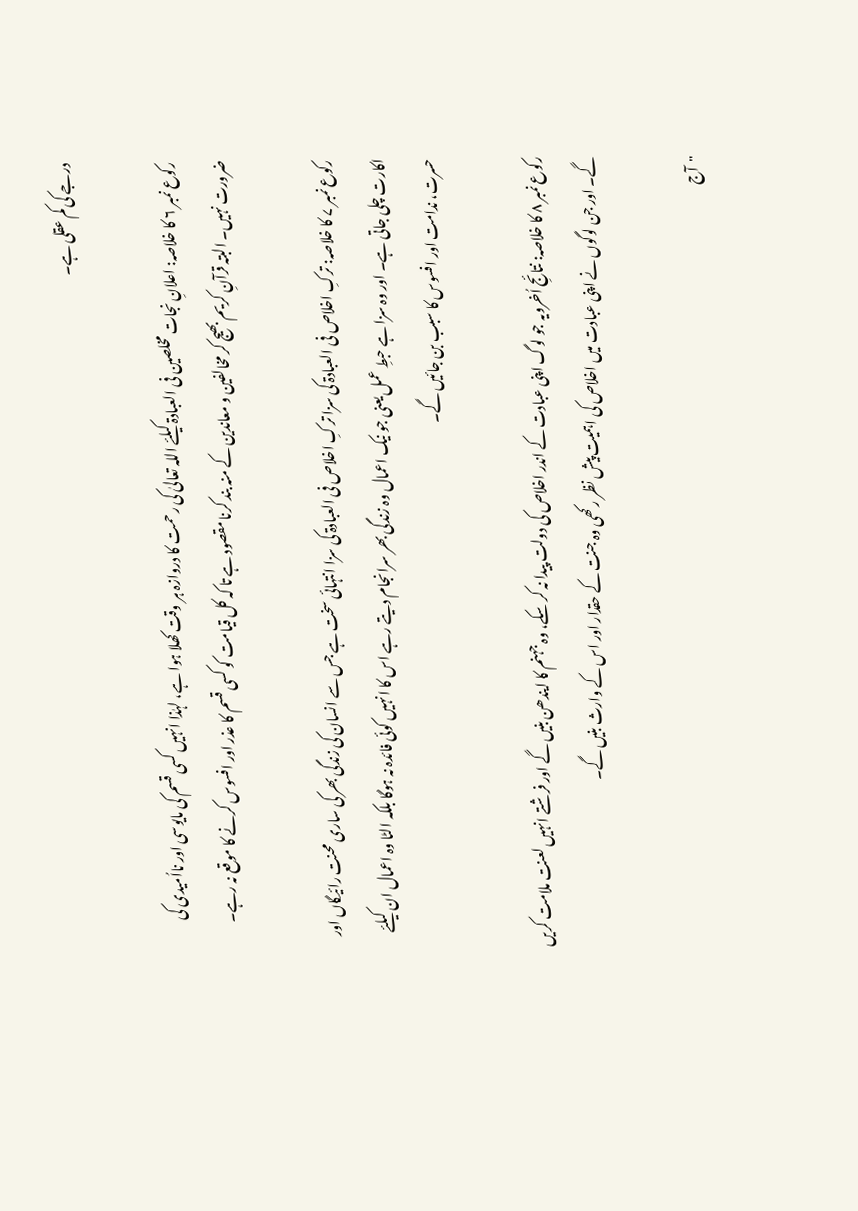درجے کی کم عقلی ہے۔

رکوع نمبر ۶ کا خلاصہ: اعلانِ نجات مخلصین فی العبادۃ کیلئے اللہ تعالیٰ کی رحمت کا دروازہ ہر وقت کھلا ہوا ہے، لہٰذا انہیں کسی قسم کی مایوسی اور نااُمیدی کی ضرورت نہیں۔ البتہ قرآنِ کریم بھیج کر مخالفین و معاندین کے منہ بند کرنا مقصود ہے تا کہ کل قیامت کو کسی قسم کا عذر اور افسوس کرنے کا موقع نہ رہے۔

رکوع نمبر ۷ کا خلاصہ: ترکِ اخلاص فی العبادۃ کی سزا ترکِ اخلاص فی العبادۃ کی سزا انتہائی سخت ہے جس سے انسان کی زندگی بھر کی ساری محنت رائیگاں اور اکارت چلی جاتی ہے۔ اور وہ سزا ہے حبطِ عمل یعنی جو نیک اعمال وہ زندگی بھر سرانجام دیتے رہے اس کا انہیں کوئی فائدہ نہ ہوگا بلکہ الٹا وہ اعمال ان کیلئے حسرت، ندامت اور افسوس کا سبب بن جائیں گے۔

رکوع نمبر ۸ کا خلاصہ: نتائجِ اُخرویہ جو لوگ اپنی عبادت کے اندر اخلاص کی دولت پیدا نہ کر سکے، وہ جہنم کا ایندھن بنیں گے اور فرشتے انہیں لعنت ملامت کریں گے۔ اور جن لوگوں نے اپنی عبادت میں اخلاص کی اہمیت پیش نظر رکھی وہ جنت کے حقدار اور اس کے وارث بنیں گے۔

"آج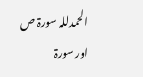الحمدللہ سورۃ ص اور سورۃ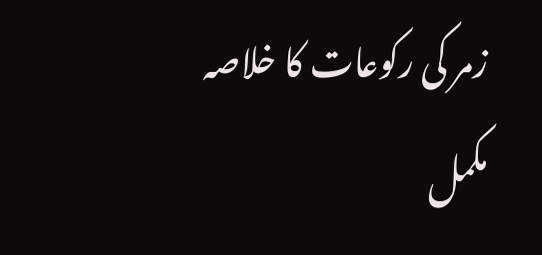زمر کی رکوعات کا خلاصہ مکمل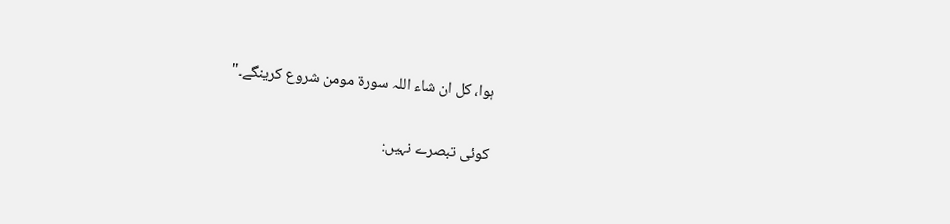ہوا، کل ان شاء اللہ سورة مومن شروع کرینگے۔"

کوئی تبصرے نہیں: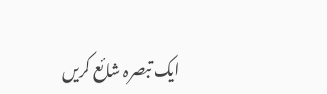ایک تبصرہ شائع کریں